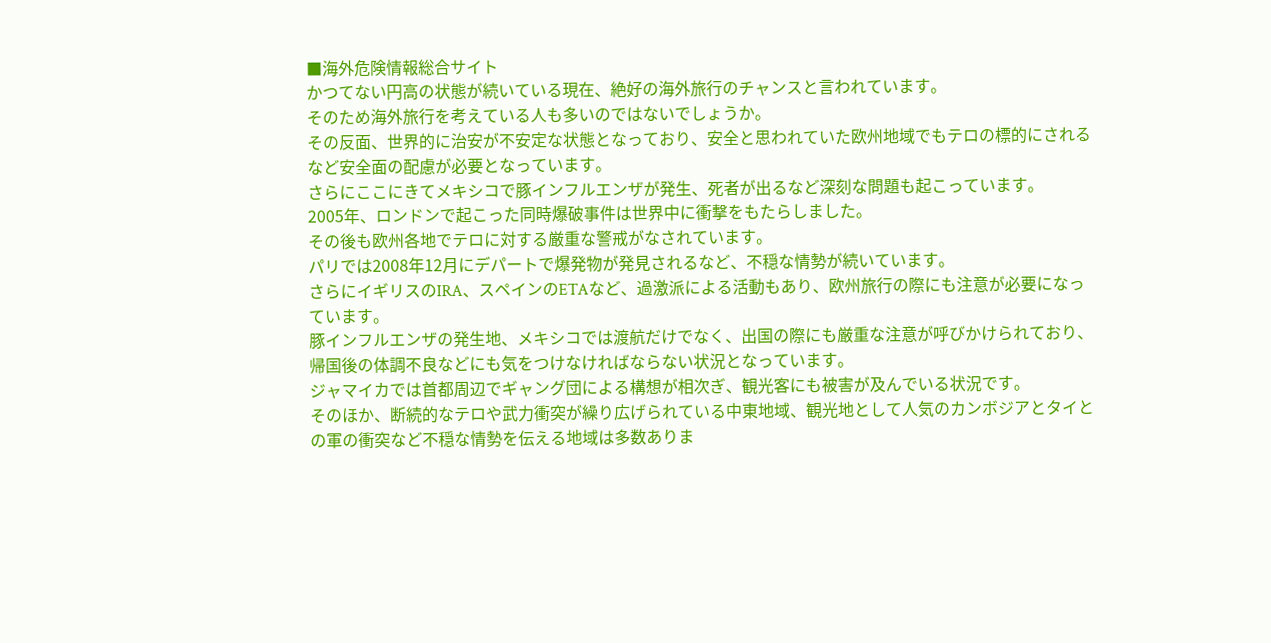■海外危険情報総合サイト
かつてない円高の状態が続いている現在、絶好の海外旅行のチャンスと言われています。
そのため海外旅行を考えている人も多いのではないでしょうか。
その反面、世界的に治安が不安定な状態となっており、安全と思われていた欧州地域でもテロの標的にされるなど安全面の配慮が必要となっています。
さらにここにきてメキシコで豚インフルエンザが発生、死者が出るなど深刻な問題も起こっています。
2005年、ロンドンで起こった同時爆破事件は世界中に衝撃をもたらしました。
その後も欧州各地でテロに対する厳重な警戒がなされています。
パリでは2008年12月にデパートで爆発物が発見されるなど、不穏な情勢が続いています。
さらにイギリスのIRA、スペインのETAなど、過激派による活動もあり、欧州旅行の際にも注意が必要になっています。
豚インフルエンザの発生地、メキシコでは渡航だけでなく、出国の際にも厳重な注意が呼びかけられており、帰国後の体調不良などにも気をつけなければならない状況となっています。
ジャマイカでは首都周辺でギャング団による構想が相次ぎ、観光客にも被害が及んでいる状況です。
そのほか、断続的なテロや武力衝突が繰り広げられている中東地域、観光地として人気のカンボジアとタイとの軍の衝突など不穏な情勢を伝える地域は多数ありま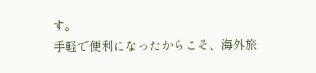す。
手軽で便利になったからこそ、海外旅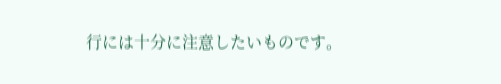行には十分に注意したいものです。